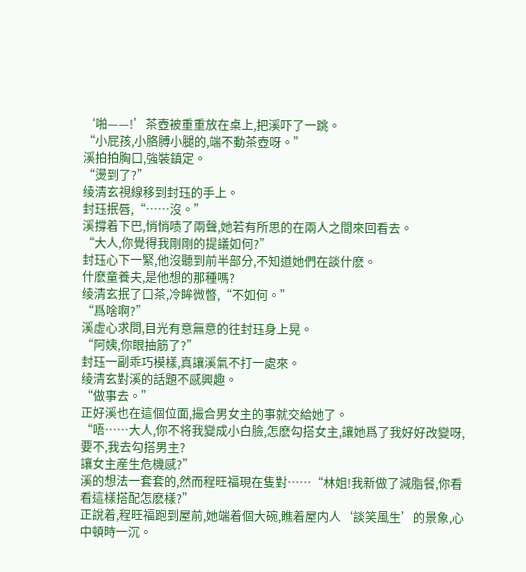‘啪——!’茶壺被重重放在桌上,把溪吓了一跳。
“小屁孩,小胳膊小腿的,端不動茶壺呀。”
溪拍拍胸口,強裝鎮定。
“燙到了?”
绫清玄視線移到封珏的手上。
封珏抿唇,“……沒。”
溪撐着下巴,悄悄啧了兩聲,她若有所思的在兩人之間來回看去。
“大人,你覺得我剛剛的提議如何?”
封珏心下一緊,他沒聽到前半部分,不知道她們在談什麽。
什麽童養夫,是他想的那種嗎?
绫清玄抿了口茶,冷眸微暼,“不如何。”
“爲啥啊?”
溪虛心求問,目光有意無意的往封珏身上晃。
“阿姨,你眼抽筋了?”
封珏一副乖巧模樣,真讓溪氣不打一處來。
绫清玄對溪的話題不感興趣。
“做事去。”
正好溪也在這個位面,撮合男女主的事就交給她了。
“唔……大人,你不将我變成小白臉,怎麽勾搭女主,讓她爲了我好好改變呀,要不,我去勾搭男主?
讓女主産生危機感?”
溪的想法一套套的,然而程旺福現在隻對……“林姐!我新做了減脂餐,你看看這樣搭配怎麽樣?”
正說着,程旺福跑到屋前,她端着個大碗,瞧着屋内人‘談笑風生’的景象,心中頓時一沉。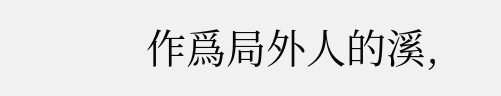作爲局外人的溪,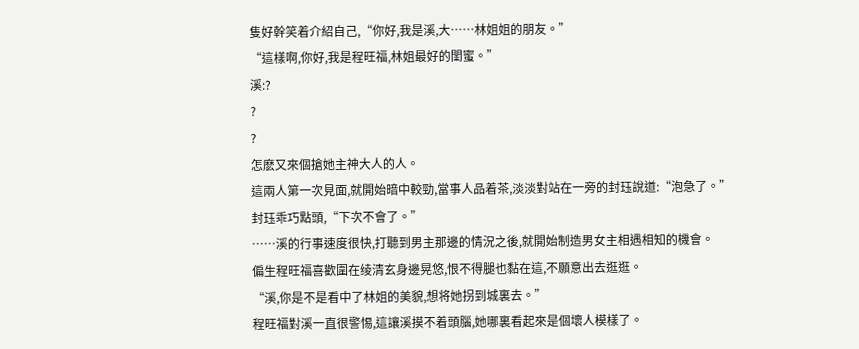隻好幹笑着介紹自己,“你好,我是溪,大……林姐姐的朋友。”
“這樣啊,你好,我是程旺福,林姐最好的閨蜜。”
溪:?
?
?
怎麽又來個搶她主神大人的人。
這兩人第一次見面,就開始暗中較勁,當事人品着茶,淡淡對站在一旁的封珏說道:“泡急了。”
封珏乖巧點頭,“下次不會了。”
……溪的行事速度很快,打聽到男主那邊的情況之後,就開始制造男女主相遇相知的機會。
偏生程旺福喜歡圍在绫清玄身邊晃悠,恨不得腿也黏在這,不願意出去逛逛。
“溪,你是不是看中了林姐的美貌,想将她拐到城裏去。”
程旺福對溪一直很警惕,這讓溪摸不着頭腦,她哪裏看起來是個壞人模樣了。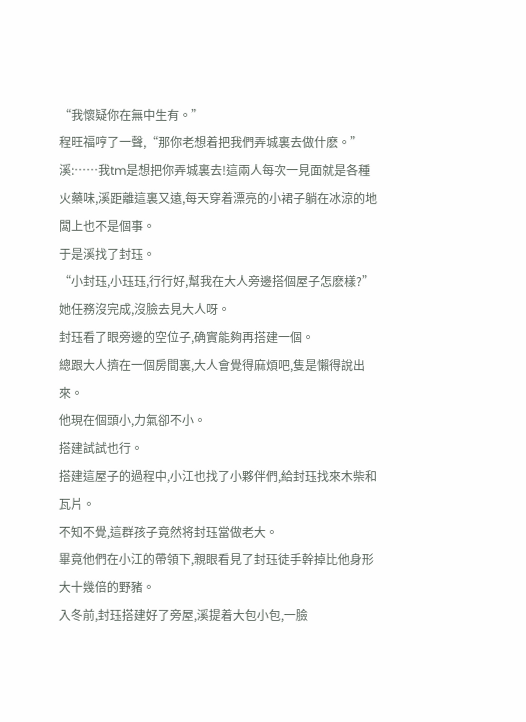“我懷疑你在無中生有。”
程旺福哼了一聲,“那你老想着把我們弄城裏去做什麽。”
溪:……我tm是想把你弄城裏去!這兩人每次一見面就是各種火藥味,溪距離這裏又遠,每天穿着漂亮的小裙子躺在冰涼的地闆上也不是個事。
于是溪找了封珏。
“小封珏,小珏珏,行行好,幫我在大人旁邊搭個屋子怎麽樣?”
她任務沒完成,沒臉去見大人呀。
封珏看了眼旁邊的空位子,确實能夠再搭建一個。
總跟大人擠在一個房間裏,大人會覺得麻煩吧,隻是懶得說出來。
他現在個頭小,力氣卻不小。
搭建試試也行。
搭建這屋子的過程中,小江也找了小夥伴們,給封珏找來木柴和瓦片。
不知不覺,這群孩子竟然将封珏當做老大。
畢竟他們在小江的帶領下,親眼看見了封珏徒手幹掉比他身形大十幾倍的野豬。
入冬前,封珏搭建好了旁屋,溪提着大包小包,一臉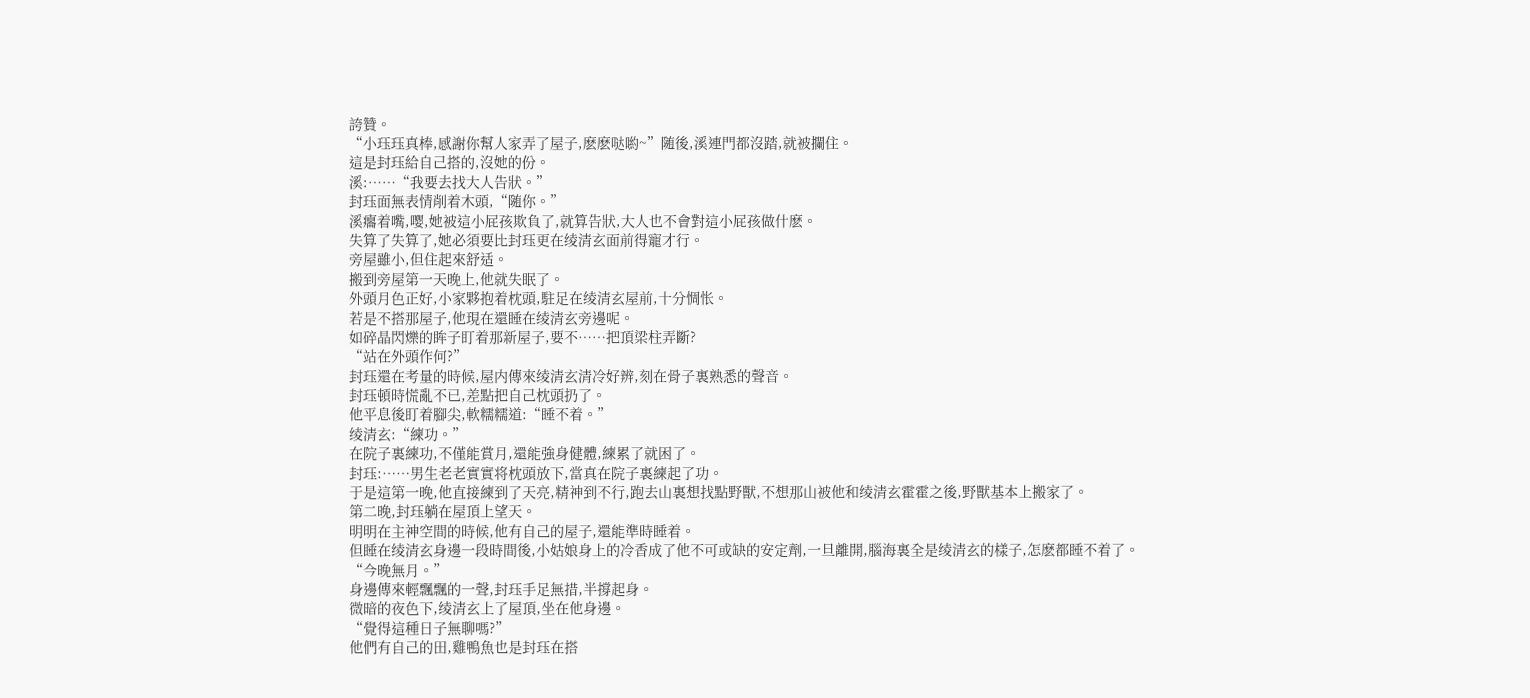誇贊。
“小珏珏真棒,感謝你幫人家弄了屋子,麽麽哒喲~”随後,溪連門都沒踏,就被攔住。
這是封珏給自己搭的,沒她的份。
溪:……“我要去找大人告狀。”
封珏面無表情削着木頭,“随你。”
溪癟着嘴,嘤,她被這小屁孩欺負了,就算告狀,大人也不會對這小屁孩做什麽。
失算了失算了,她必須要比封珏更在绫清玄面前得寵才行。
旁屋雖小,但住起來舒适。
搬到旁屋第一天晚上,他就失眠了。
外頭月色正好,小家夥抱着枕頭,駐足在绫清玄屋前,十分惆怅。
若是不搭那屋子,他現在還睡在绫清玄旁邊呢。
如碎晶閃爍的眸子盯着那新屋子,要不……把頂梁柱弄斷?
“站在外頭作何?”
封珏還在考量的時候,屋内傳來绫清玄清冷好辨,刻在骨子裏熟悉的聲音。
封珏頓時慌亂不已,差點把自己枕頭扔了。
他平息後盯着腳尖,軟糯糯道:“睡不着。”
绫清玄:“練功。”
在院子裏練功,不僅能賞月,還能強身健體,練累了就困了。
封珏:……男生老老實實将枕頭放下,當真在院子裏練起了功。
于是這第一晚,他直接練到了天亮,精神到不行,跑去山裏想找點野獸,不想那山被他和绫清玄霍霍之後,野獸基本上搬家了。
第二晚,封珏躺在屋頂上望天。
明明在主神空間的時候,他有自己的屋子,還能準時睡着。
但睡在绫清玄身邊一段時間後,小姑娘身上的冷香成了他不可或缺的安定劑,一旦離開,腦海裏全是绫清玄的樣子,怎麽都睡不着了。
“今晚無月。”
身邊傳來輕飄飄的一聲,封珏手足無措,半撐起身。
微暗的夜色下,绫清玄上了屋頂,坐在他身邊。
“覺得這種日子無聊嗎?”
他們有自己的田,雞鴨魚也是封珏在搭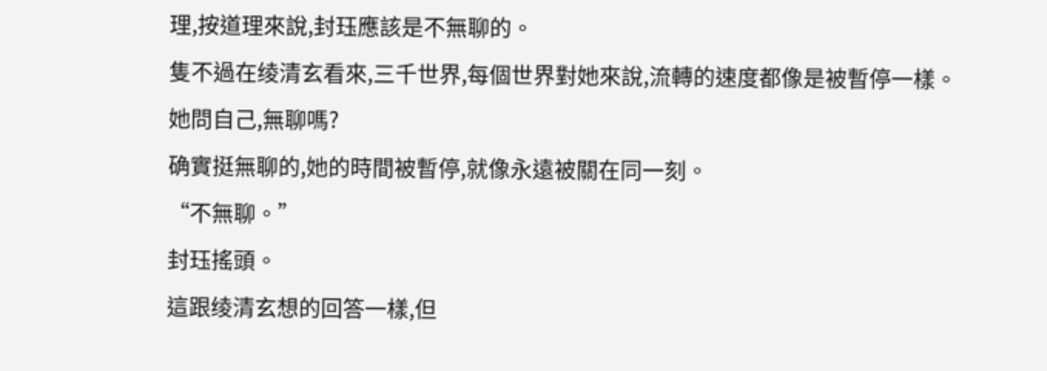理,按道理來說,封珏應該是不無聊的。
隻不過在绫清玄看來,三千世界,每個世界對她來說,流轉的速度都像是被暫停一樣。
她問自己,無聊嗎?
确實挺無聊的,她的時間被暫停,就像永遠被關在同一刻。
“不無聊。”
封珏搖頭。
這跟绫清玄想的回答一樣,但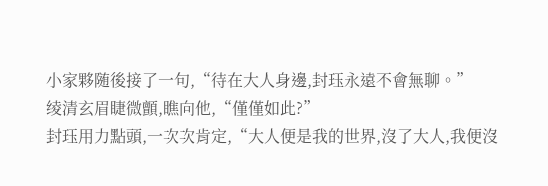小家夥随後接了一句,“待在大人身邊,封珏永遠不會無聊。”
绫清玄眉睫微顫,瞧向他,“僅僅如此?”
封珏用力點頭,一次次肯定,“大人便是我的世界,沒了大人,我便沒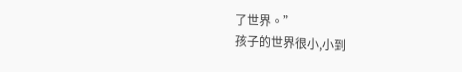了世界。”
孩子的世界很小,小到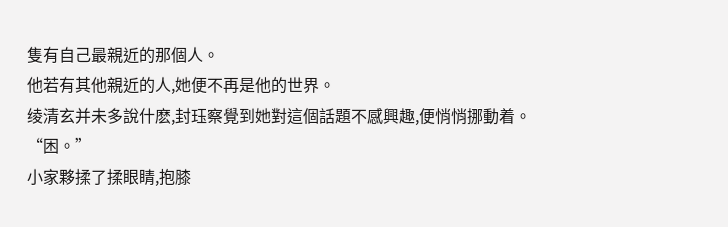隻有自己最親近的那個人。
他若有其他親近的人,她便不再是他的世界。
绫清玄并未多說什麽,封珏察覺到她對這個話題不感興趣,便悄悄挪動着。
“困。”
小家夥揉了揉眼睛,抱膝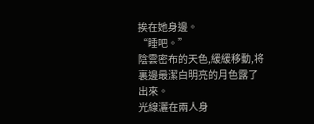挨在她身邊。
“睡吧。”
陰雲密布的天色,緩緩移動,将裏邊最潔白明亮的月色露了出來。
光線灑在兩人身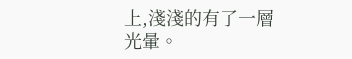上,淺淺的有了一層光暈。